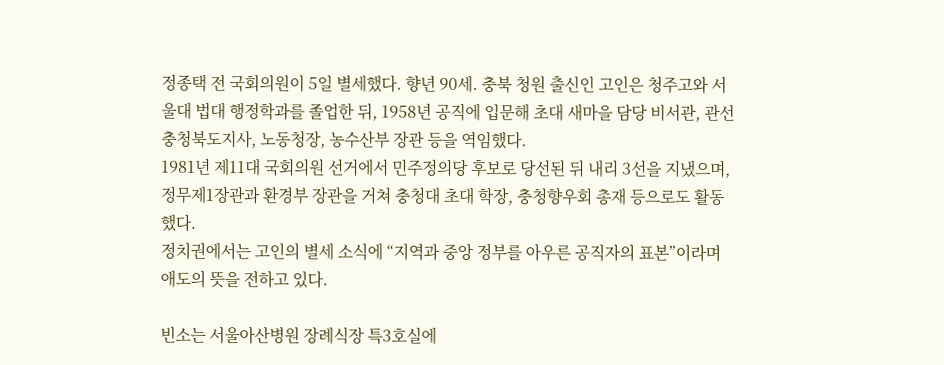정종택 전 국회의원이 5일 별세했다. 향년 90세. 충북 청원 출신인 고인은 청주고와 서울대 법대 행정학과를 졸업한 뒤, 1958년 공직에 입문해 초대 새마을 담당 비서관, 관선 충청북도지사, 노동청장, 농수산부 장관 등을 역임했다.
1981년 제11대 국회의원 선거에서 민주정의당 후보로 당선된 뒤 내리 3선을 지냈으며, 정무제1장관과 환경부 장관을 거쳐 충청대 초대 학장, 충청향우회 총재 등으로도 활동했다.
정치권에서는 고인의 별세 소식에 “지역과 중앙 정부를 아우른 공직자의 표본”이라며 애도의 뜻을 전하고 있다.

빈소는 서울아산병원 장례식장 특3호실에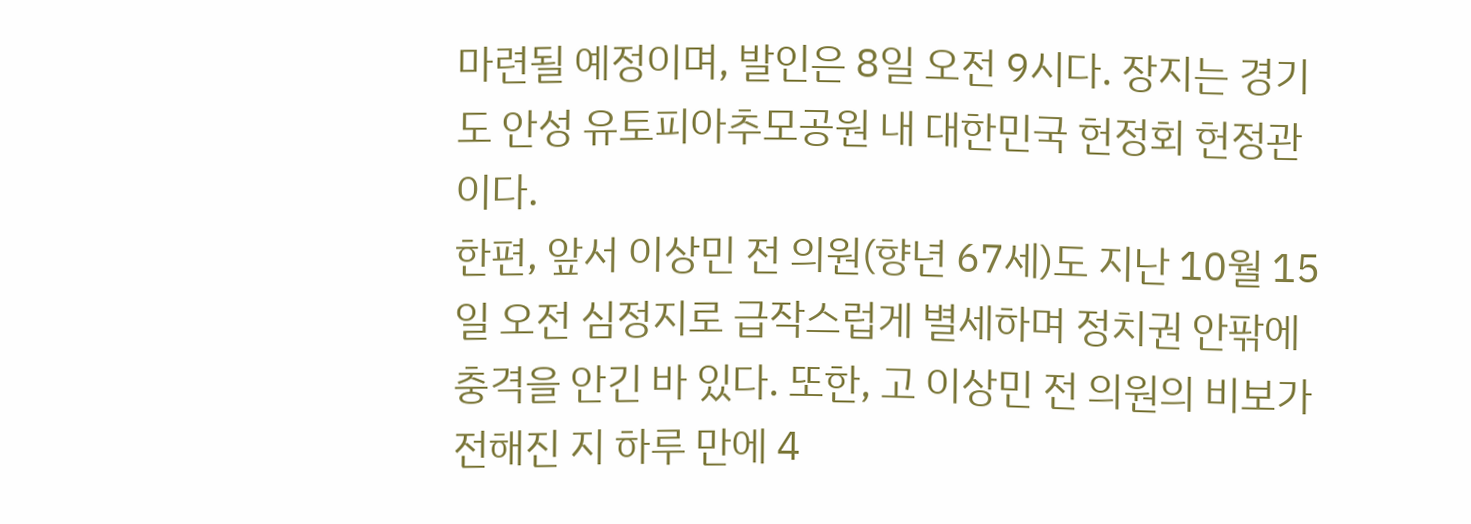마련될 예정이며, 발인은 8일 오전 9시다. 장지는 경기도 안성 유토피아추모공원 내 대한민국 헌정회 헌정관이다.
한편, 앞서 이상민 전 의원(향년 67세)도 지난 10월 15일 오전 심정지로 급작스럽게 별세하며 정치권 안팎에 충격을 안긴 바 있다. 또한, 고 이상민 전 의원의 비보가 전해진 지 하루 만에 4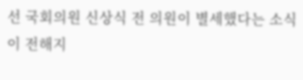선 국회의원 신상식 전 의원이 별세했다는 소식이 전해지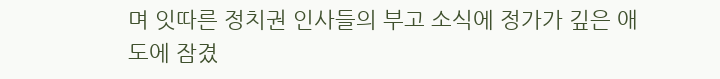며 잇따른 정치권 인사들의 부고 소식에 정가가 깊은 애도에 잠겼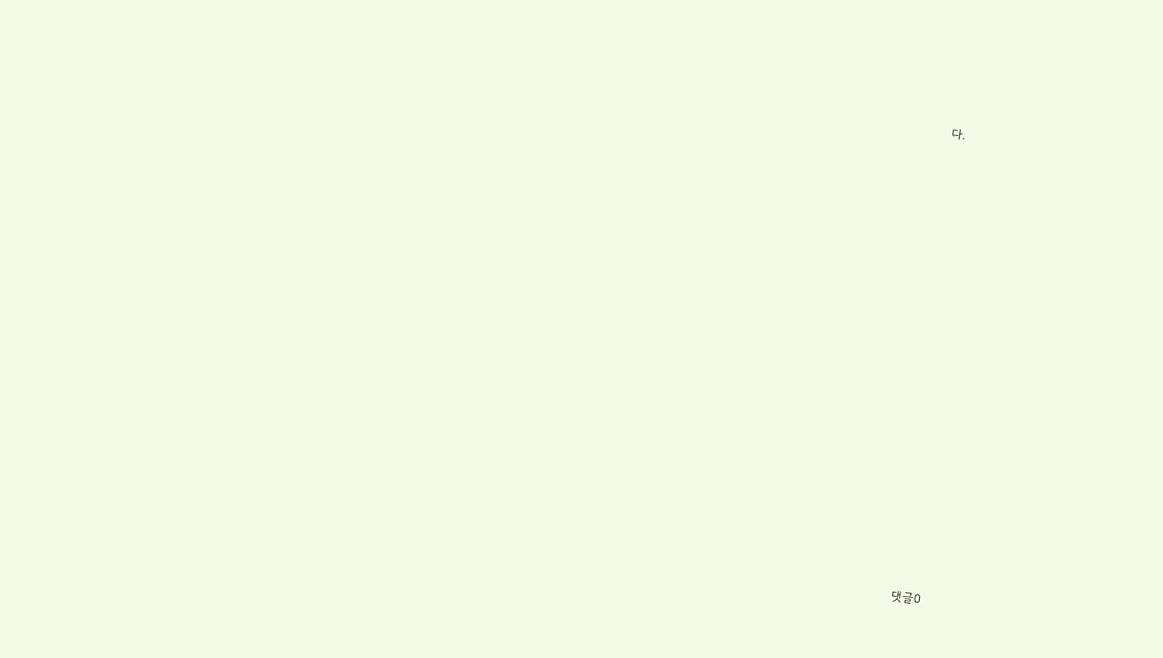다.




















댓글0